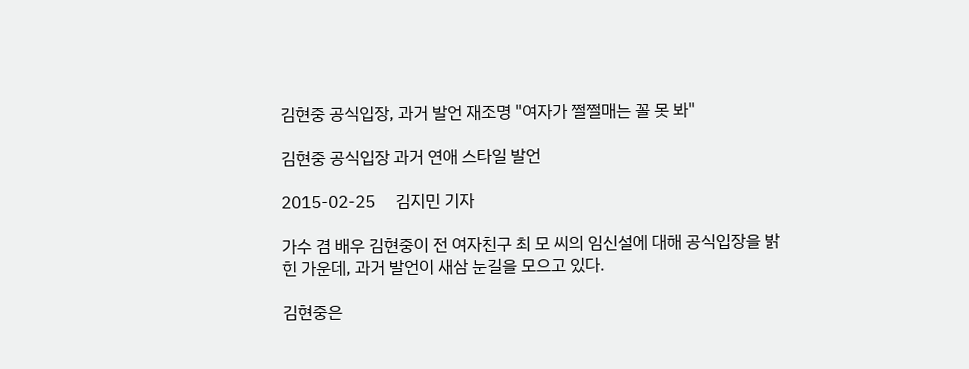김현중 공식입장, 과거 발언 재조명 "여자가 쩔쩔매는 꼴 못 봐"

김현중 공식입장 과거 연애 스타일 발언

2015-02-25     김지민 기자

가수 겸 배우 김현중이 전 여자친구 최 모 씨의 임신설에 대해 공식입장을 밝힌 가운데, 과거 발언이 새삼 눈길을 모으고 있다.

김현중은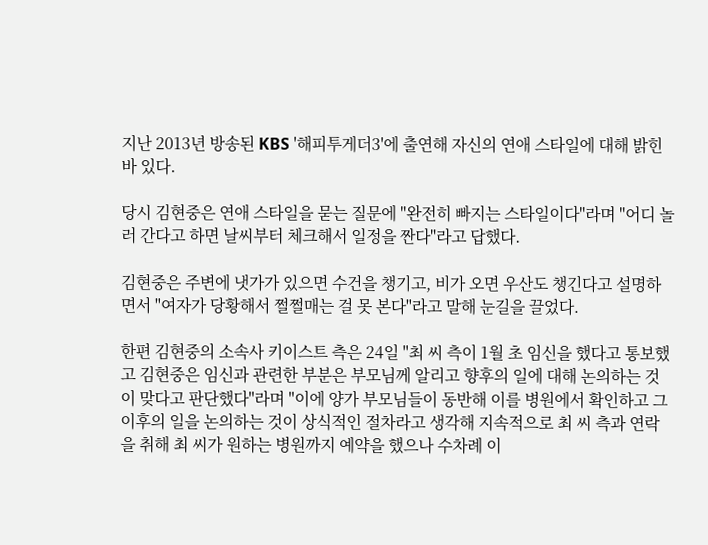지난 2013년 방송된 KBS '해피투게더3'에 출연해 자신의 연애 스타일에 대해 밝힌 바 있다.

당시 김현중은 연애 스타일을 묻는 질문에 "완전히 빠지는 스타일이다"라며 "어디 놀러 간다고 하면 날씨부터 체크해서 일정을 짠다"라고 답했다.

김현중은 주변에 냇가가 있으면 수건을 챙기고, 비가 오면 우산도 챙긴다고 설명하면서 "여자가 당황해서 쩔쩔매는 걸 못 본다"라고 말해 눈길을 끌었다.

한편 김현중의 소속사 키이스트 측은 24일 "최 씨 측이 1월 초 임신을 했다고 통보했고 김현중은 임신과 관련한 부분은 부모님께 알리고 향후의 일에 대해 논의하는 것이 맞다고 판단했다"라며 "이에 양가 부모님들이 동반해 이를 병원에서 확인하고 그 이후의 일을 논의하는 것이 상식적인 절차라고 생각해 지속적으로 최 씨 측과 연락을 취해 최 씨가 원하는 병원까지 예약을 했으나 수차례 이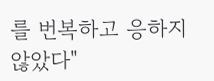를 번복하고 응하지 않았다"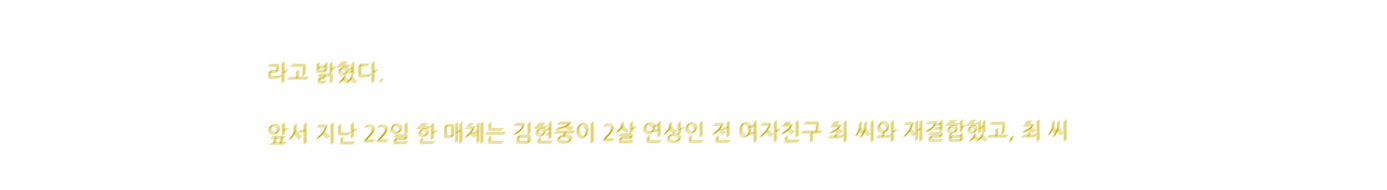라고 밝혔다.

앞서 지난 22일 한 매체는 김현중이 2살 연상인 전 여자친구 최 씨와 재결합했고, 최 씨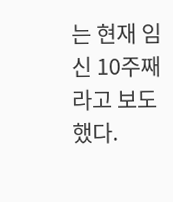는 현재 임신 10주째라고 보도했다.